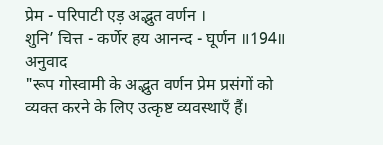प्रेम - परिपाटी एड़ अद्भुत वर्णन ।
शुनि’ चित्त - कर्णेर हय आनन्द - घूर्णन ॥194॥
अनुवाद
"रूप गोस्वामी के अद्भुत वर्णन प्रेम प्रसंगों को व्यक्त करने के लिए उत्कृष्ट व्यवस्थाएँ हैं।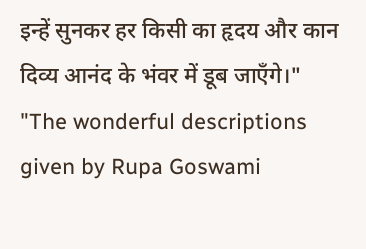इन्हें सुनकर हर किसी का हृदय और कान दिव्य आनंद के भंवर में डूब जाएँगे।"
"The wonderful descriptions given by Rupa Goswami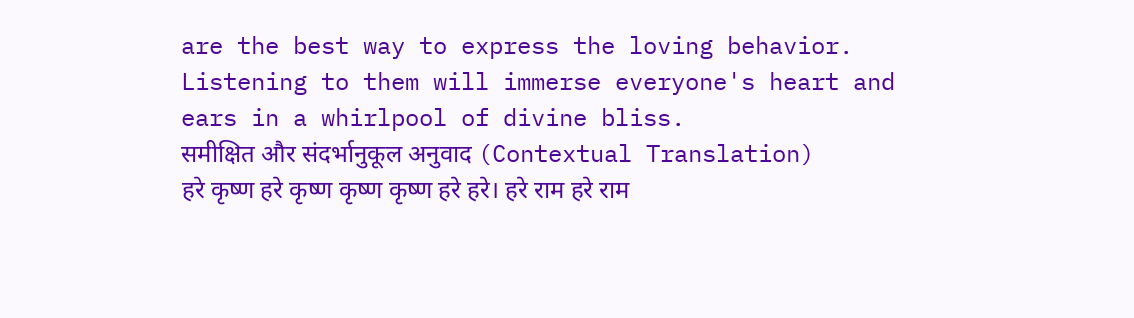are the best way to express the loving behavior. Listening to them will immerse everyone's heart and ears in a whirlpool of divine bliss.
समीक्षित और संदर्भानुकूल अनुवाद (Contextual Translation)
हरे कृष्ण हरे कृष्ण कृष्ण कृष्ण हरे हरे। हरे राम हरे राम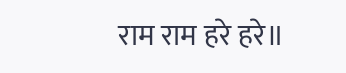राम राम हरे हरे॥